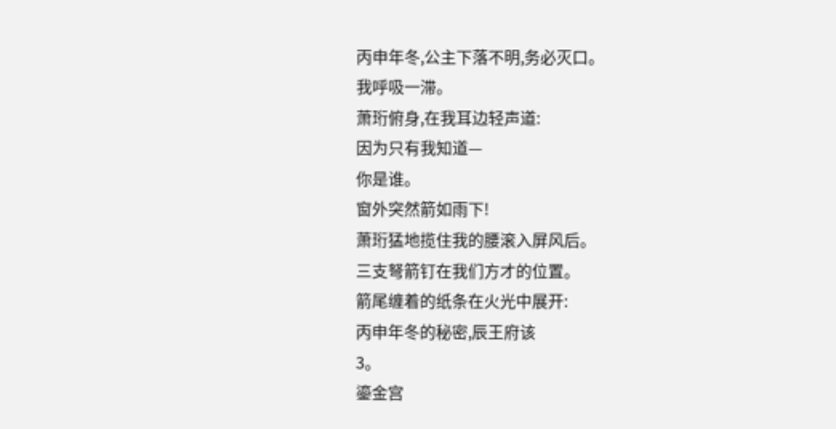丙申年冬,公主下落不明,务必灭口。
我呼吸一滞。
萧珩俯身,在我耳边轻声道:
因为只有我知道—
你是谁。
窗外突然箭如雨下!
萧珩猛地揽住我的腰滚入屏风后。
三支弩箭钉在我们方才的位置。
箭尾缠着的纸条在火光中展开:
丙申年冬的秘密,辰王府该
3。
鎏金宫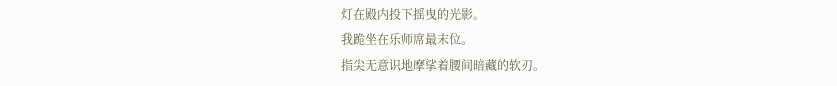灯在殿内投下摇曳的光影。
我跪坐在乐师席最末位。
指尖无意识地摩挲着腰间暗藏的软刃。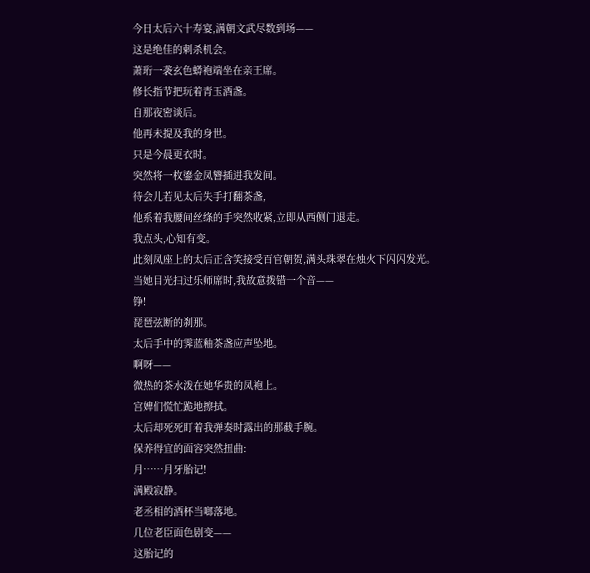今日太后六十寿宴,满朝文武尽数到场——
这是绝佳的刺杀机会。
萧珩一袭玄色蟒袍端坐在亲王席。
修长指节把玩着青玉酒盏。
自那夜密谈后。
他再未提及我的身世。
只是今晨更衣时。
突然将一枚鎏金凤簪插进我发间。
待会儿若见太后失手打翻茶盏,
他系着我腰间丝绦的手突然收紧,立即从西侧门退走。
我点头,心知有变。
此刻凤座上的太后正含笑接受百官朝贺,满头珠翠在烛火下闪闪发光。
当她目光扫过乐师席时,我故意拨错一个音——
铮!
琵琶弦断的刹那。
太后手中的霁蓝釉茶盏应声坠地。
啊呀——
微热的茶水泼在她华贵的凤袍上。
宫婢们慌忙跪地擦拭。
太后却死死盯着我弹奏时露出的那截手腕。
保养得宜的面容突然扭曲:
月……月牙胎记!
满殿寂静。
老丞相的酒杯当啷落地。
几位老臣面色剧变——
这胎记的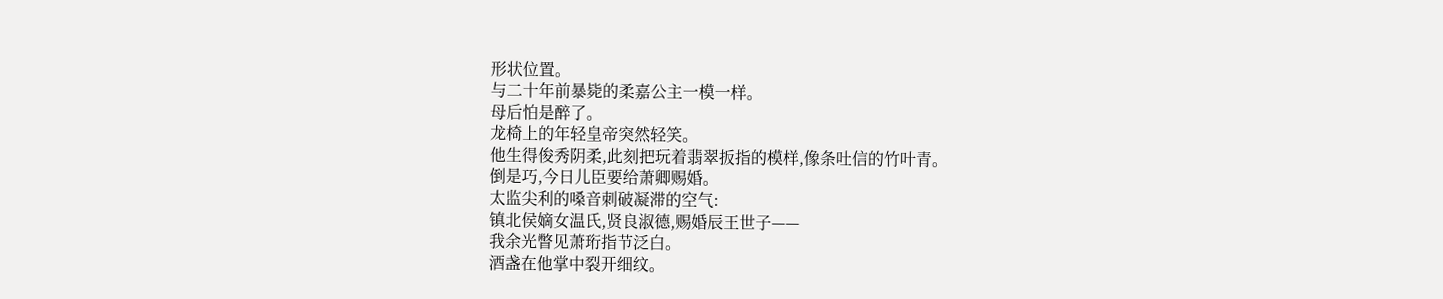形状位置。
与二十年前暴毙的柔嘉公主一模一样。
母后怕是醉了。
龙椅上的年轻皇帝突然轻笑。
他生得俊秀阴柔,此刻把玩着翡翠扳指的模样,像条吐信的竹叶青。
倒是巧,今日儿臣要给萧卿赐婚。
太监尖利的嗓音刺破凝滞的空气:
镇北侯嫡女温氏,贤良淑德,赐婚辰王世子——
我余光瞥见萧珩指节泛白。
酒盏在他掌中裂开细纹。